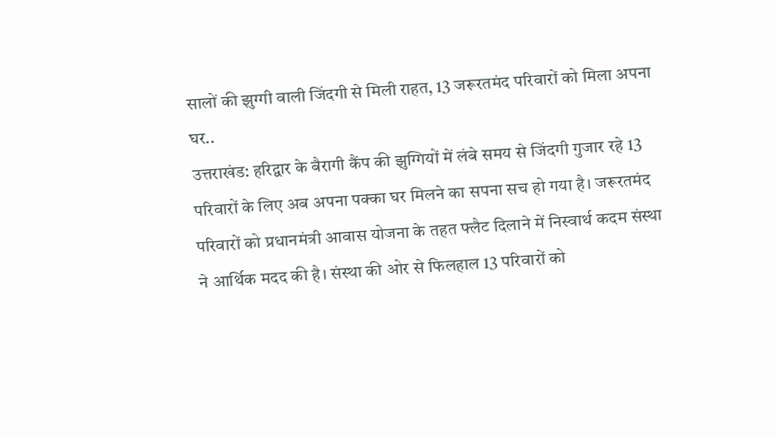सालों की झुग्गी वाली जिंदगी से मिली राहत, 13 जरूरतमंद परिवारों को मिला अपना घर..
उत्तराखंड: हरिद्वार के बैरागी कैंप की झुग्गियों में लंबे समय से जिंदगी गुजार रहे 13 परिवारों के लिए अब अपना पक्का घर मिलने का सपना सच हो गया है। जरूरतमंद परिवारों को प्रधानमंत्री आवास योजना के तहत फ्लैट दिलाने में निस्वार्थ कदम संस्था ने आर्थिक मदद की है। संस्था की ओर से फिलहाल 13 परिवारों को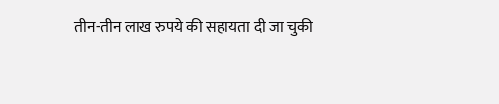तीन-तीन लाख रुपये की सहायता दी जा चुकी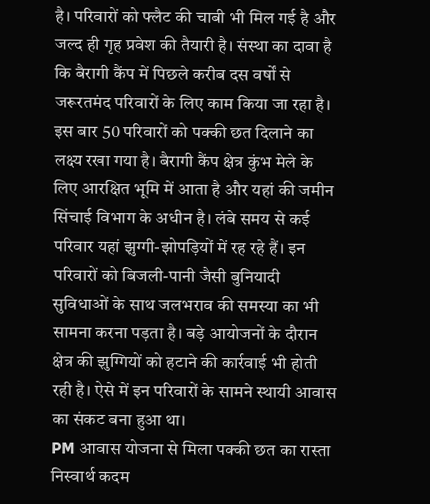है। परिवारों को फ्लैट की चाबी भी मिल गई है और जल्द ही गृह प्रवेश की तैयारी है। संस्था का दावा है कि बैरागी कैंप में पिछले करीब दस वर्षों से जरूरतमंद परिवारों के लिए काम किया जा रहा है। इस बार 50 परिवारों को पक्की छत दिलाने का लक्ष्य रखा गया है। बैरागी कैंप क्षेत्र कुंभ मेले के लिए आरक्षित भूमि में आता है और यहां की जमीन सिंचाई विभाग के अधीन है। लंबे समय से कई परिवार यहां झुग्गी-झोपड़ियों में रह रहे हैं। इन परिवारों को बिजली-पानी जैसी बुनियादी सुविधाओं के साथ जलभराव की समस्या का भी सामना करना पड़ता है। बड़े आयोजनों के दौरान क्षेत्र की झुग्गियों को हटाने की कार्रवाई भी होती रही है। ऐसे में इन परिवारों के सामने स्थायी आवास का संकट बना हुआ था।
PM आवास योजना से मिला पक्की छत का रास्ता
निस्वार्थ कदम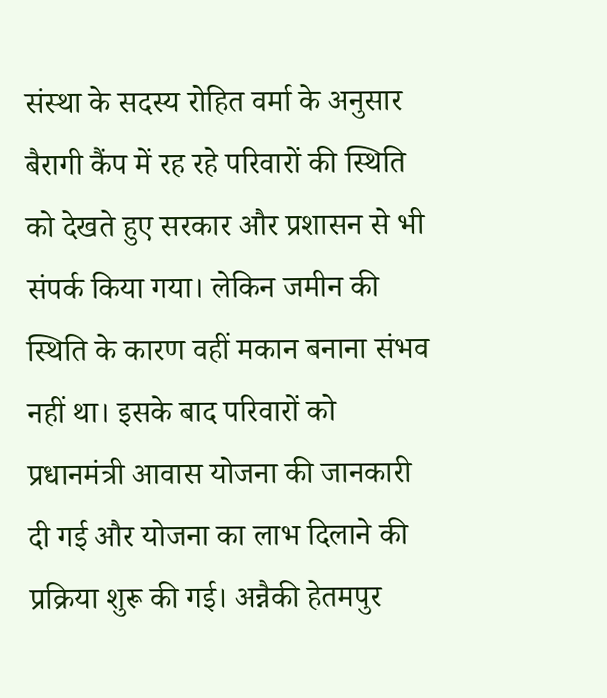संस्था के सदस्य रोहित वर्मा के अनुसार बैरागी कैंप में रह रहे परिवारों की स्थिति को देखते हुए सरकार और प्रशासन से भी संपर्क किया गया। लेकिन जमीन की स्थिति के कारण वहीं मकान बनाना संभव नहीं था। इसके बाद परिवारों को प्रधानमंत्री आवास योजना की जानकारी दी गई और योजना का लाभ दिलाने की प्रक्रिया शुरू की गई। अन्नैकी हेतमपुर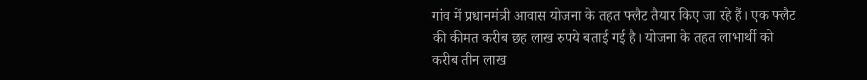गांव में प्रधानमंत्री आवास योजना के तहत फ्लैट तैयार किए जा रहे हैं। एक फ्लैट की कीमत करीब छह लाख रुपये बताई गई है। योजना के तहत लाभार्थी को करीब तीन लाख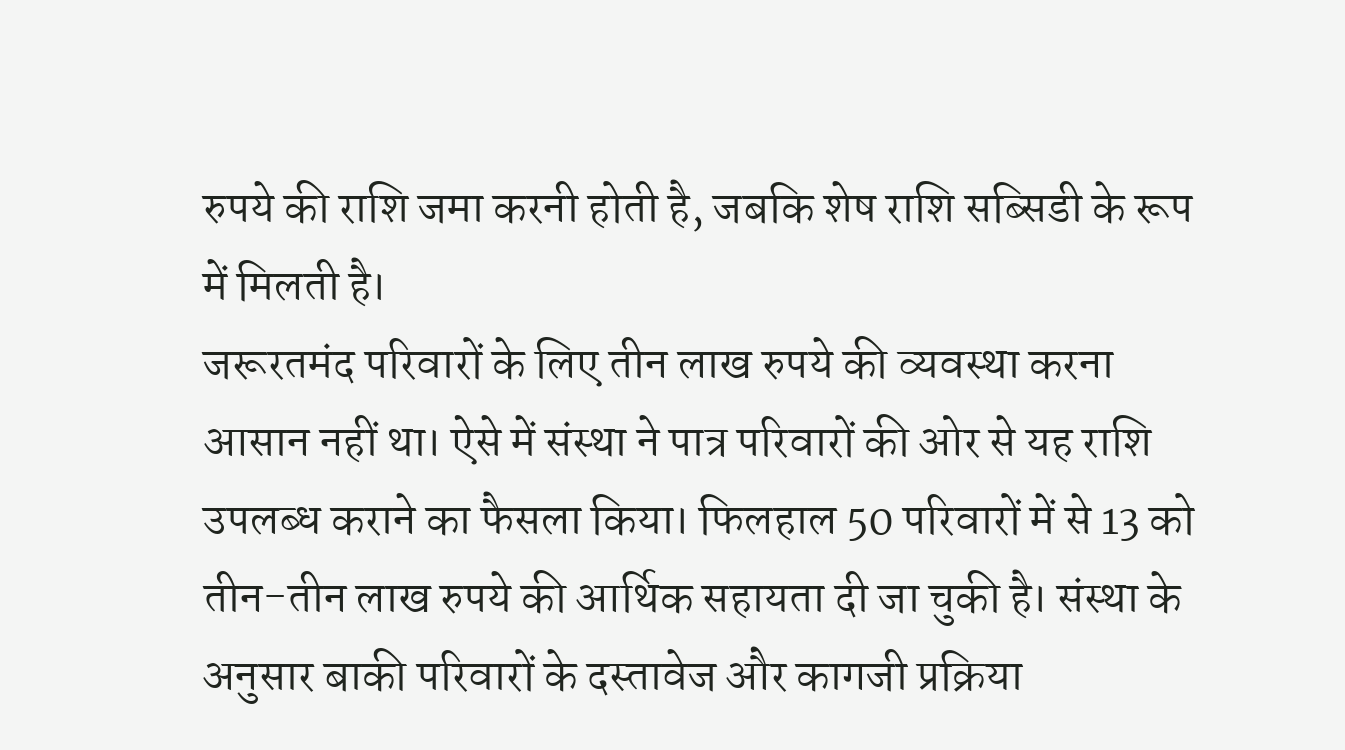रुपये की राशि जमा करनी होती है, जबकि शेष राशि सब्सिडी के रूप में मिलती है।
जरूरतमंद परिवारों के लिए तीन लाख रुपये की व्यवस्था करना आसान नहीं था। ऐसे में संस्था ने पात्र परिवारों की ओर से यह राशि उपलब्ध कराने का फैसला किया। फिलहाल 50 परिवारों में से 13 को तीन-तीन लाख रुपये की आर्थिक सहायता दी जा चुकी है। संस्था के अनुसार बाकी परिवारों के दस्तावेज और कागजी प्रक्रिया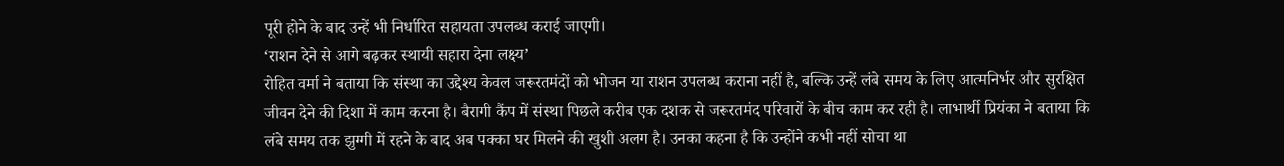पूरी होने के बाद उन्हें भी निर्धारित सहायता उपलब्ध कराई जाएगी।
‘राशन देने से आगे बढ़कर स्थायी सहारा देना लक्ष्य’
रोहित वर्मा ने बताया कि संस्था का उद्देश्य केवल जरूरतमंदों को भोजन या राशन उपलब्ध कराना नहीं है, बल्कि उन्हें लंबे समय के लिए आत्मनिर्भर और सुरक्षित जीवन देने की दिशा में काम करना है। बैरागी कैंप में संस्था पिछले करीब एक दशक से जरूरतमंद परिवारों के बीच काम कर रही है। लाभार्थी प्रियंका ने बताया कि लंबे समय तक झुग्गी में रहने के बाद अब पक्का घर मिलने की खुशी अलग है। उनका कहना है कि उन्होंने कभी नहीं सोचा था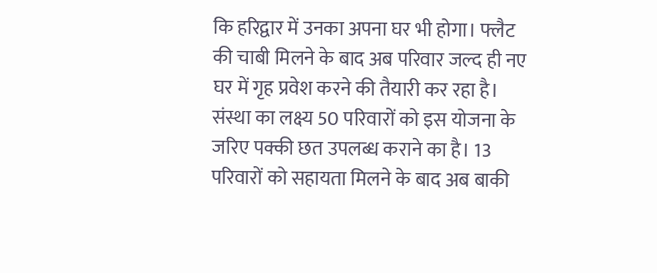कि हरिद्वार में उनका अपना घर भी होगा। फ्लैट की चाबी मिलने के बाद अब परिवार जल्द ही नए घर में गृह प्रवेश करने की तैयारी कर रहा है। संस्था का लक्ष्य 50 परिवारों को इस योजना के जरिए पक्की छत उपलब्ध कराने का है। 13 परिवारों को सहायता मिलने के बाद अब बाकी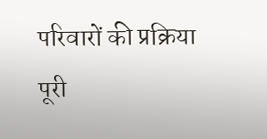परिवारों की प्रक्रिया पूरी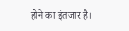होने का इंतजार है।